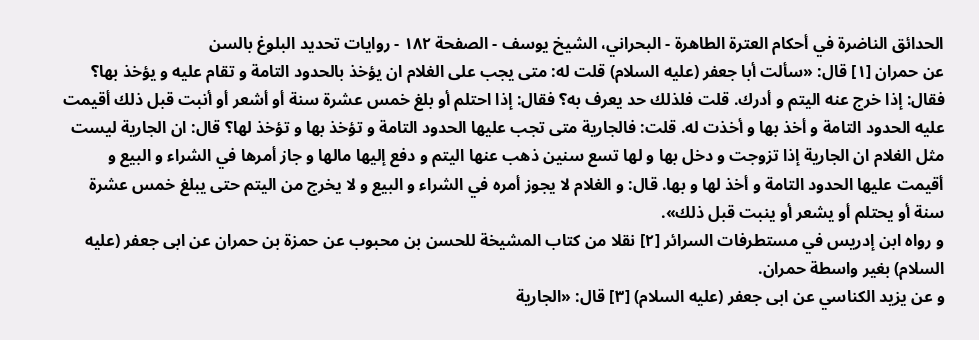الحدائق الناضرة في أحكام العترة الطاهرة - البحراني، الشيخ يوسف - الصفحة ١٨٢ - روايات تحديد البلوغ بالسن
عن حمران [١] قال: «سألت أبا جعفر (عليه السلام) قلت له: متى يجب على الغلام ان يؤخذ بالحدود التامة و تقام عليه و يؤخذ بها؟ فقال: إذا خرج عنه اليتم و أدرك. قلت فلذلك حد يعرف به؟ فقال: إذا احتلم أو بلغ خمس عشرة سنة أو أشعر أو أنبت قبل ذلك أقيمت عليه الحدود التامة و أخذ بها و أخذت له. قلت: فالجارية متى تجب عليها الحدود التامة و تؤخذ بها و تؤخذ لها؟ قال: ان الجارية ليست مثل الغلام ان الجارية إذا تزوجت و دخل بها و لها تسع سنين ذهب عنها اليتم و دفع إليها مالها و جاز أمرها في الشراء و البيع و أقيمت عليها الحدود التامة و أخذ لها و بها. قال: و الغلام لا يجوز أمره في الشراء و البيع و لا يخرج من اليتم حتى يبلغ خمس عشرة سنة أو يحتلم أو يشعر أو ينبت قبل ذلك».
و رواه ابن إدريس في مستطرفات السرائر [٢] نقلا من كتاب المشيخة للحسن بن محبوب عن حمزة بن حمران عن ابى جعفر (عليه السلام) بغير واسطة حمران.
و عن يزيد الكناسي عن ابى جعفر (عليه السلام) [٣] قال: «الجارية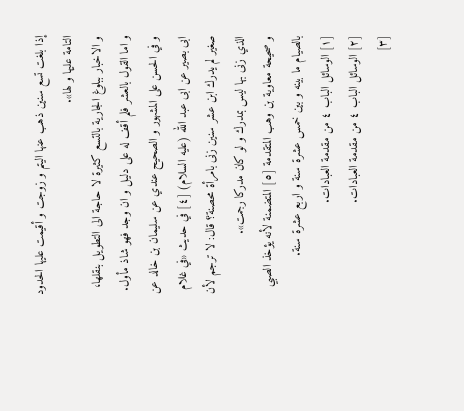إذا بلغت تسع سنين ذهب عنها اليتم و زوجت و أقيمت عليها الحدود التامة عليها و لها».
و الاخبار ببلوغ الجارية بالتسع كثيرة لا حاجة الى التطويل بنقلها، و اما القول بالعشر فلم أقف له على دليل و ان وجد فهو شاذ مأول.
و في الحسن على المشهور و الصحيح عندي عن سليمان بن خالد عن ابى بصير عن ابى عبد الله (عليه السلام) [٤] في حديث «في غلام صغير لم يدرك ابن عشر سنين زنى بامرأة محصنة؟ قال: لا ترجم لأن الذي زنى بها ليس بمدرك و لو كان مدركا رجمت».
و صحيحة معاوية بن وهب المتقدمة [٥] المتضمنة لأنه يؤخذ الصبي بالصيام ما بينه و بين خمس عشرة سنة و اربع عشرة سنة.
[١] الوسائل الباب ٤ من مقدمة العبادات.
[٢] الوسائل الباب ٤ من مقدمة العبادات.
[٣]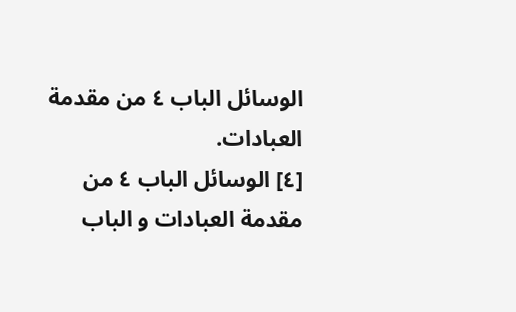الوسائل الباب ٤ من مقدمة العبادات.
[٤] الوسائل الباب ٤ من مقدمة العبادات و الباب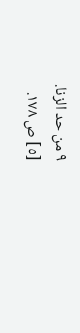٩ من حد الزنا.
[٥] ص ١٧٨.